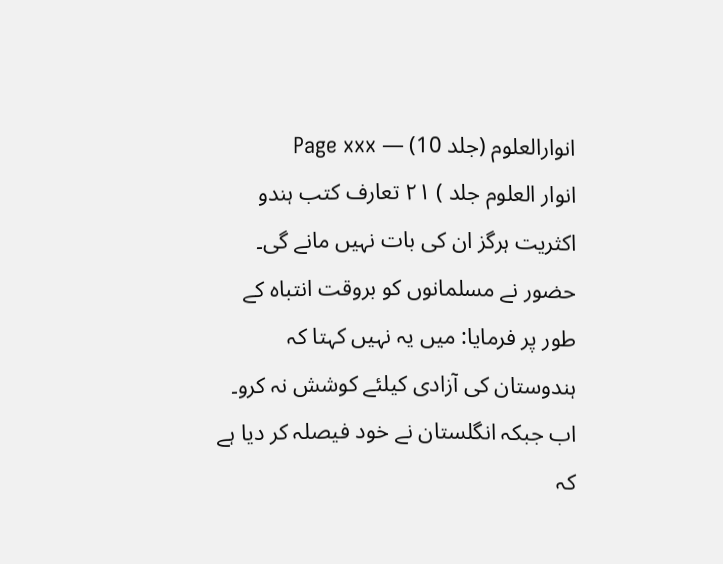انوارالعلوم (جلد 10) — Page xxx
انوار العلوم جلد ) ۲۱ تعارف کتب ہندو اکثریت ہرگز ان کی بات نہیں مانے گی۔ حضور نے مسلمانوں کو بروقت انتباہ کے طور پر فرمایا: میں یہ نہیں کہتا کہ ہندوستان کی آزادی کیلئے کوشش نہ کرو۔ اب جبکہ انگلستان نے خود فیصلہ کر دیا ہے کہ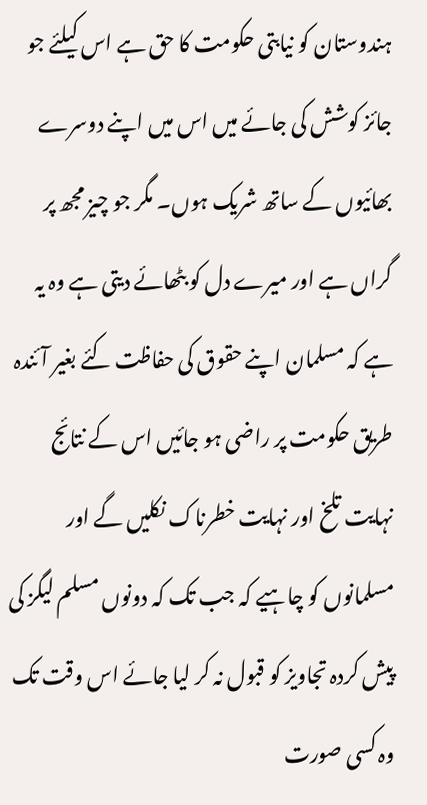ہندوستان کو نیابتی حکومت کا حق ہے اس کیلئے جو جائز کوشش کی جائے میں اس میں اپنے دوسرے بھائیوں کے ساتھ شریک ہوں۔ مگر جو چیز مجھ پر گراں ہے اور میرے دل کو بٹھائے دیتی ہے وہ یہ ہے کہ مسلمان اپنے حقوق کی حفاظت کئے بغیر آئندہ طریق حکومت پر راضی ہو جائیں اس کے نتائج نہایت تلخ اور نہایت خطرناک نکلیں گے اور مسلمانوں کو چاہیے کہ جب تک کہ دونوں مسلم لیگز کی پیش کردہ تجاویز کو قبول نہ کر لیا جائے اس وقت تک وہ کسی صورت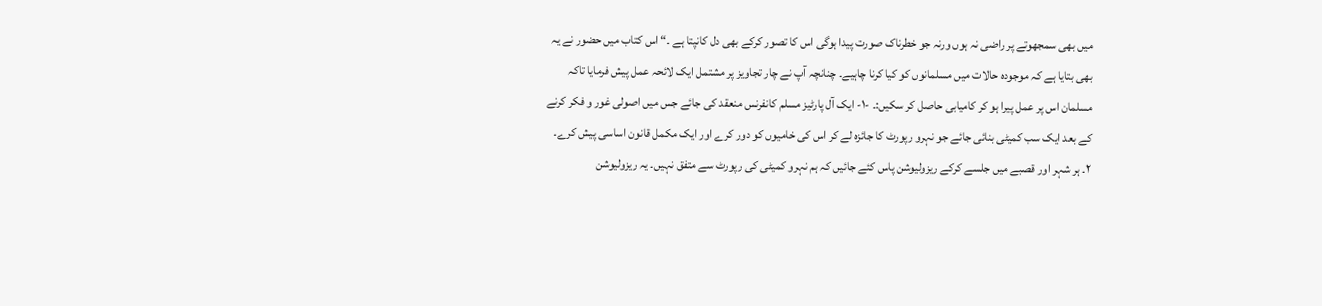میں بھی سمجھوتے پر راضی نہ ہوں ورنہ جو خطرناک صورت پیدا ہوگی اس کا تصور کرکے بھی دل کانپتا ہے ۔“ اس کتاب میں حضور نے یہ بھی بتایا ہے کہ موجودہ حالات میں مسلمانوں کو کیا کرنا چاہیے۔ چنانچہ آپ نے چار تجاویز پر مشتمل ایک لائحہ عمل پیش فرمایا تاکہ مسلمان اس پر عمل پیرا ہو کر کامیابی حاصل کر سکیں:۔ -۱- ایک آل پارٹیز مسلم کانفرنس منعقد کی جائے جس میں اصولی غور و فکر کرنے کے بعد ایک سب کمیٹی بنائی جائے جو نہرو رپورٹ کا جائزہ لے کر اس کی خامیوں کو دور کرے اور ایک مکمل قانون اساسی پیش کرے۔ ۲۔ ہر شہر اور قصبے میں جلسے کرکے ریزولیوشن پاس کئے جائیں کہ ہم نہرو کمیٹی کی رپورٹ سے متفق نہیں۔ یہ ریزولیوشن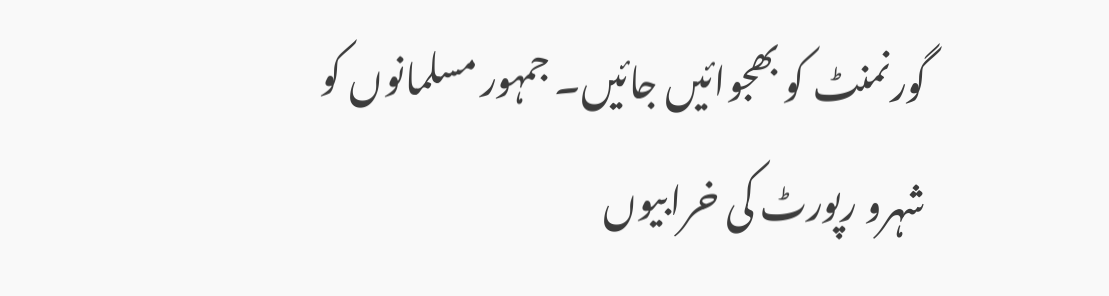گورنمنٹ کو بھجوائیں جائیں۔ جمہور مسلمانوں کو شہرو رپورٹ کی خرابیوں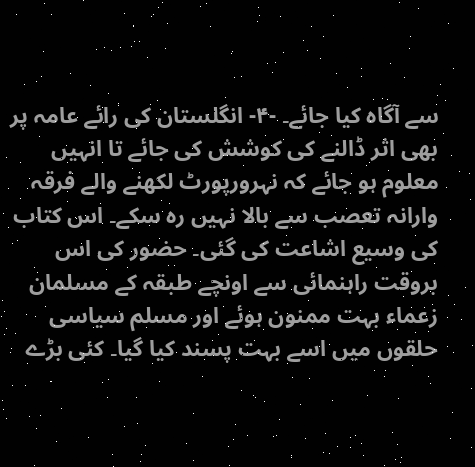سے آگاہ کیا جائے۔ -۴- انگلستان کی رائے عامہ پر بھی اثر ڈالنے کی کوشش کی جائے تا انہیں معلوم ہو جائے کہ نہرورپورٹ لکھنے والے فرقہ وارانہ تعصب سے بالا نہیں رہ سکے۔ اس کتاب کی وسیع اشاعت کی گئی۔ حضور کی اس بروقت راہنمائی سے اونچے طبقہ کے مسلمان زعماء بہت ممنون ہوئے اور مسلم سیاسی حلقوں میں اسے بہت پسند کیا گیا۔ کئی بڑے